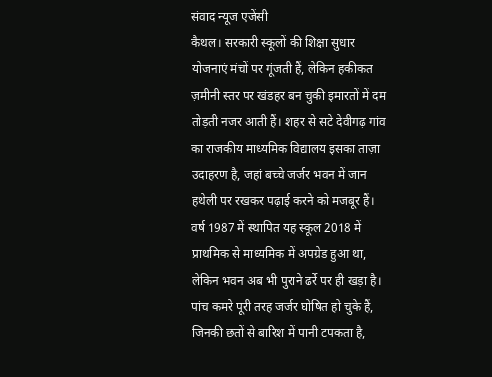संवाद न्यूज एजेंसी
कैथल। सरकारी स्कूलों की शिक्षा सुधार योजनाएं मंचों पर गूंजती हैं, लेकिन हकीकत ज़मीनी स्तर पर खंडहर बन चुकी इमारतों में दम तोड़ती नजर आती हैं। शहर से सटे देवीगढ़ गांव का राजकीय माध्यमिक विद्यालय इसका ताज़ा उदाहरण है, जहां बच्चे जर्जर भवन में जान हथेली पर रखकर पढ़ाई करने को मजबूर हैं।
वर्ष 1987 में स्थापित यह स्कूल 2018 में प्राथमिक से माध्यमिक में अपग्रेड हुआ था, लेकिन भवन अब भी पुराने ढर्रे पर ही खड़ा है।
पांच कमरे पूरी तरह जर्जर घोषित हो चुके हैं, जिनकी छतों से बारिश में पानी टपकता है,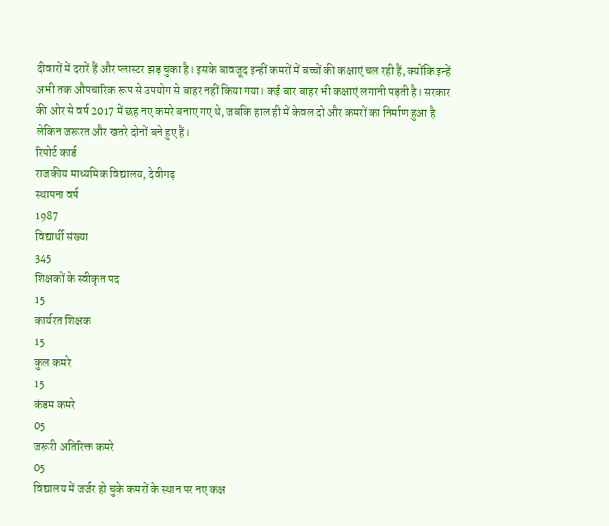दीवारों में दरारें हैं और प्लास्टर झड़ चुका है। इसके बावजूद इन्हीं कमरों में बच्चों की कक्षाएं चल रही हैं, क्योंकि इन्हें अभी तक औपचारिक रूप से उपयोग से बाहर नहीं किया गया। कई बार बाहर भी कक्षाएं लगानी पड़ती है। सरकार की ओर से वर्ष 2017 में छह नए कमरे बनाए गए थे, जबकि हाल ही में केवल दो और कमरों का निर्माण हुआ है लेकिन जरूरत और खतरे दोनों बने हुए हैं।
रिपोर्ट कार्ड
राजकीय माध्यमिक विद्यालय, देवीगढ़
स्थापना वर्ष
1987
विद्यार्थी संख्या
345
शिक्षकों के स्वीकृत पद
15
कार्यरत शिक्षक
15
कुल कमरे
15
कंडम कमरे
05
जरूरी अतिरिक्त कमरे
05
विद्यालय में जर्जर हो चुके कमरों के स्थान पर नए कक्ष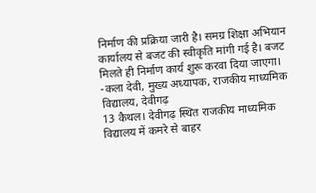निर्माण की प्रक्रिया जारी है। समग्र शिक्षा अभियान कार्यालय से बजट की स्वीकृति मांगी गई है। बजट मिलते ही निर्माण कार्य शुरू करवा दिया जाएगा। -कला देवी, मुख्य अध्यापक, राजकीय माध्यमिक विद्यालय, देवीगढ़
13 कैथल। देवीगढ़ स्थित राजकीय माध्यमिक विद्यालय में कमरे से बाहर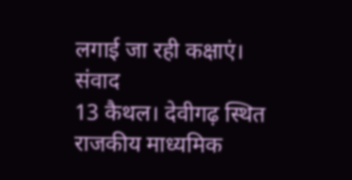लगाई जा रही कक्षाएं। संवाद
13 कैथल। देवीगढ़ स्थित राजकीय माध्यमिक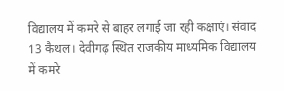विद्यालय में कमरे से बाहर लगाई जा रही कक्षाएं। संवाद
13 कैथल। देवीगढ़ स्थित राजकीय माध्यमिक विद्यालय में कमरे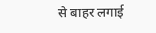से बाहर लगाई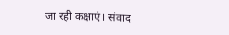जा रही कक्षाएं। संवाद